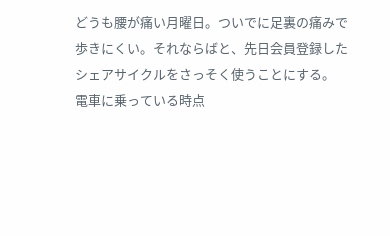どうも腰が痛い月曜日。ついでに足裏の痛みで歩きにくい。それならばと、先日会員登録したシェアサイクルをさっそく使うことにする。
電車に乗っている時点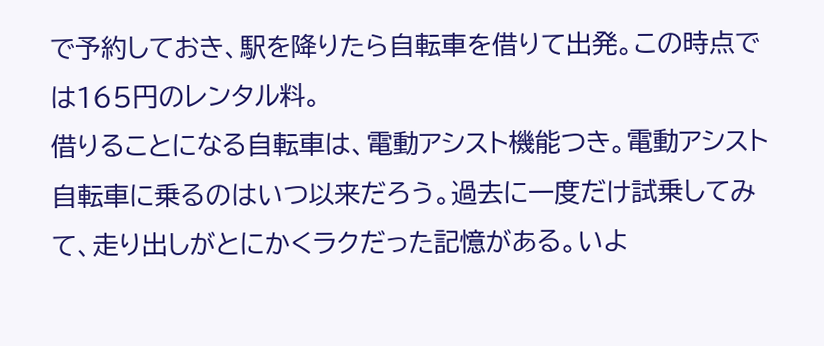で予約しておき、駅を降りたら自転車を借りて出発。この時点では165円のレンタル料。
借りることになる自転車は、電動アシスト機能つき。電動アシスト自転車に乗るのはいつ以来だろう。過去に一度だけ試乗してみて、走り出しがとにかくラクだった記憶がある。いよ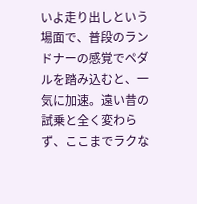いよ走り出しという場面で、普段のランドナーの感覚でペダルを踏み込むと、一気に加速。遠い昔の試乗と全く変わらず、ここまでラクな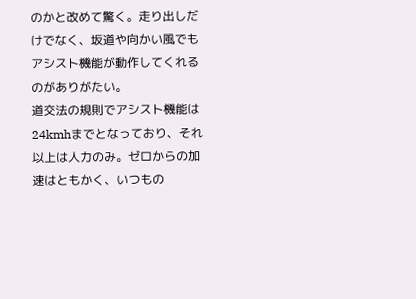のかと改めて驚く。走り出しだけでなく、坂道や向かい風でもアシスト機能が動作してくれるのがありがたい。
道交法の規則でアシスト機能は24kmhまでとなっており、それ以上は人力のみ。ゼロからの加速はともかく、いつもの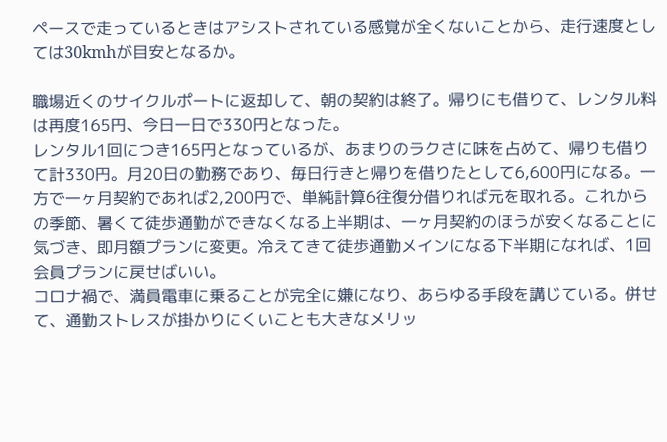ペースで走っているときはアシストされている感覚が全くないことから、走行速度としては30kmhが目安となるか。

職場近くのサイクルポートに返却して、朝の契約は終了。帰りにも借りて、レンタル料は再度165円、今日一日で330円となった。
レンタル1回につき165円となっているが、あまりのラクさに味を占めて、帰りも借りて計330円。月20日の勤務であり、毎日行きと帰りを借りたとして6,600円になる。一方で一ヶ月契約であれば2,200円で、単純計算6往復分借りれば元を取れる。これからの季節、暑くて徒歩通勤ができなくなる上半期は、一ヶ月契約のほうが安くなることに気づき、即月額プランに変更。冷えてきて徒歩通勤メインになる下半期になれば、1回会員プランに戻せばいい。
コロナ禍で、満員電車に乗ることが完全に嫌になり、あらゆる手段を講じている。併せて、通勤ストレスが掛かりにくいことも大きなメリッ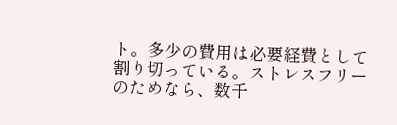ト。多少の費用は必要経費として割り切っている。ストレスフリーのためなら、数千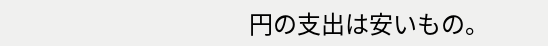円の支出は安いもの。